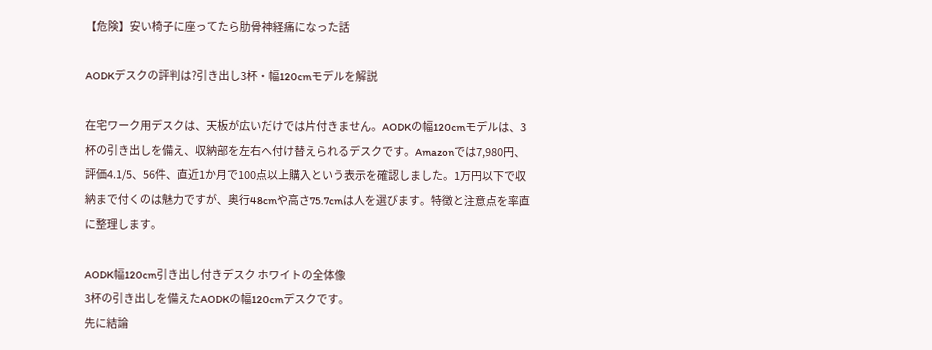【危険】安い椅子に座ってたら肋骨神経痛になった話

AODKデスクの評判は?引き出し3杯・幅120cmモデルを解説

在宅ワーク用デスクは、天板が広いだけでは片付きません。AODKの幅120cmモデルは、3杯の引き出しを備え、収納部を左右へ付け替えられるデスクです。Amazonでは7,980円、評価4.1/5、56件、直近1か月で100点以上購入という表示を確認しました。1万円以下で収納まで付くのは魅力ですが、奥行48cmや高さ75.7cmは人を選びます。特徴と注意点を率直に整理します。

AODK幅120cm引き出し付きデスク ホワイトの全体像
3杯の引き出しを備えたAODKの幅120cmデスクです。
先に結論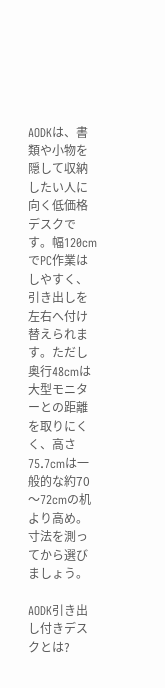AODKは、書類や小物を隠して収納したい人に向く低価格デスクです。幅120cmでPC作業はしやすく、引き出しを左右へ付け替えられます。ただし奥行48cmは大型モニターとの距離を取りにくく、高さ75.7cmは一般的な約70〜72cmの机より高め。寸法を測ってから選びましょう。

AODK引き出し付きデスクとは?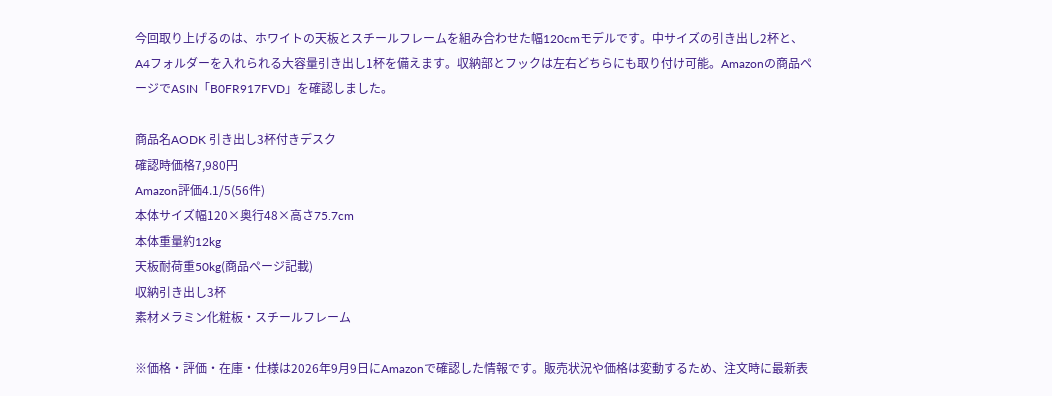今回取り上げるのは、ホワイトの天板とスチールフレームを組み合わせた幅120cmモデルです。中サイズの引き出し2杯と、A4フォルダーを入れられる大容量引き出し1杯を備えます。収納部とフックは左右どちらにも取り付け可能。Amazonの商品ページでASIN「B0FR917FVD」を確認しました。

商品名AODK 引き出し3杯付きデスク
確認時価格7,980円
Amazon評価4.1/5(56件)
本体サイズ幅120×奥行48×高さ75.7cm
本体重量約12kg
天板耐荷重50kg(商品ページ記載)
収納引き出し3杯
素材メラミン化粧板・スチールフレーム

※価格・評価・在庫・仕様は2026年9月9日にAmazonで確認した情報です。販売状況や価格は変動するため、注文時に最新表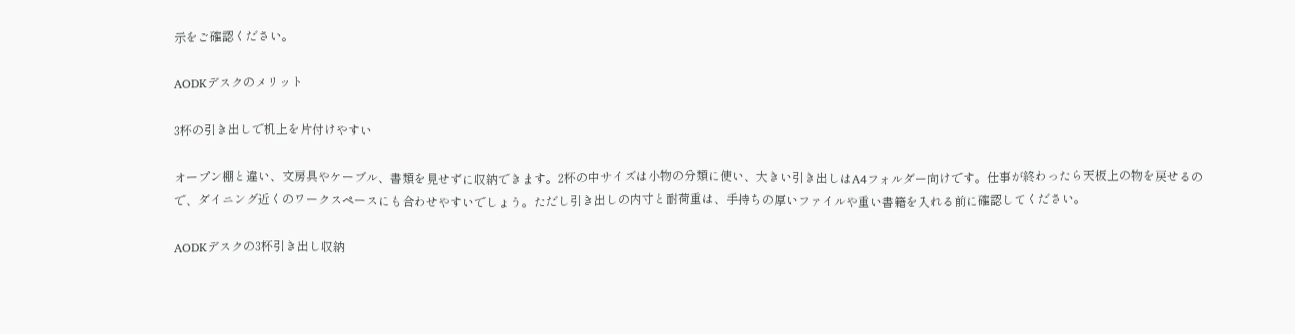示をご確認ください。

AODKデスクのメリット

3杯の引き出しで机上を片付けやすい

オープン棚と違い、文房具やケーブル、書類を見せずに収納できます。2杯の中サイズは小物の分類に使い、大きい引き出しはA4フォルダー向けです。仕事が終わったら天板上の物を戻せるので、ダイニング近くのワークスペースにも合わせやすいでしょう。ただし引き出しの内寸と耐荷重は、手持ちの厚いファイルや重い書籍を入れる前に確認してください。

AODKデスクの3杯引き出し収納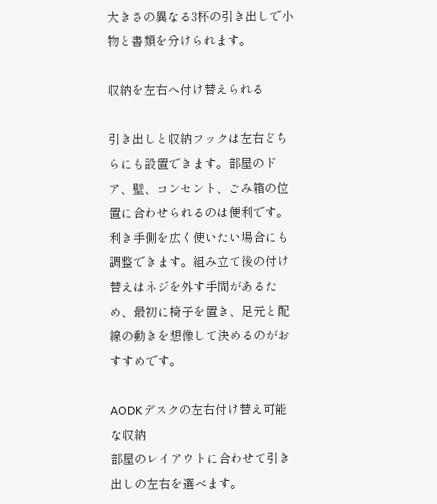大きさの異なる3杯の引き出しで小物と書類を分けられます。

収納を左右へ付け替えられる

引き出しと収納フックは左右どちらにも設置できます。部屋のドア、壁、コンセント、ごみ箱の位置に合わせられるのは便利です。利き手側を広く使いたい場合にも調整できます。組み立て後の付け替えはネジを外す手間があるため、最初に椅子を置き、足元と配線の動きを想像して決めるのがおすすめです。

AODKデスクの左右付け替え可能な収納
部屋のレイアウトに合わせて引き出しの左右を選べます。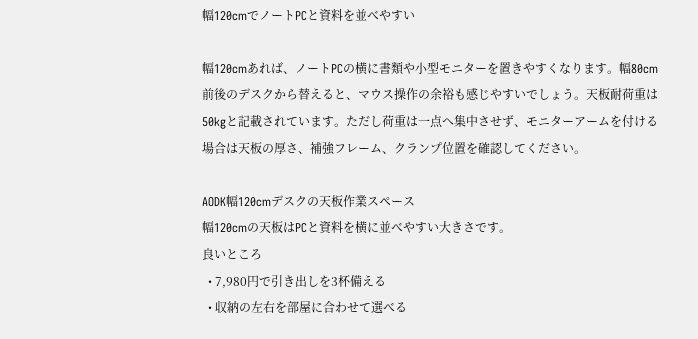幅120cmでノートPCと資料を並べやすい

幅120cmあれば、ノートPCの横に書類や小型モニターを置きやすくなります。幅80cm前後のデスクから替えると、マウス操作の余裕も感じやすいでしょう。天板耐荷重は50kgと記載されています。ただし荷重は一点へ集中させず、モニターアームを付ける場合は天板の厚さ、補強フレーム、クランプ位置を確認してください。

AODK幅120cmデスクの天板作業スペース
幅120cmの天板はPCと資料を横に並べやすい大きさです。
良いところ
  • 7,980円で引き出しを3杯備える
  • 収納の左右を部屋に合わせて選べる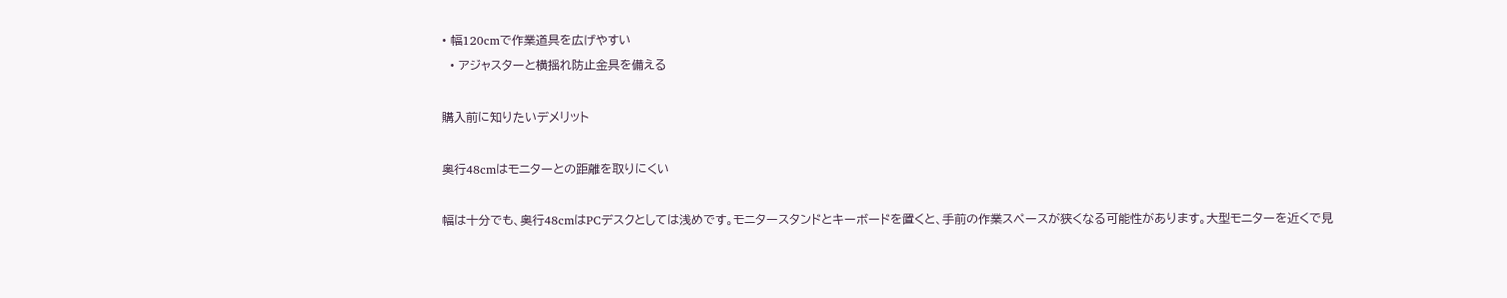• 幅120cmで作業道具を広げやすい
  • アジャスターと横揺れ防止金具を備える

購入前に知りたいデメリット

奥行48cmはモニターとの距離を取りにくい

幅は十分でも、奥行48cmはPCデスクとしては浅めです。モニタースタンドとキーボードを置くと、手前の作業スペースが狭くなる可能性があります。大型モニターを近くで見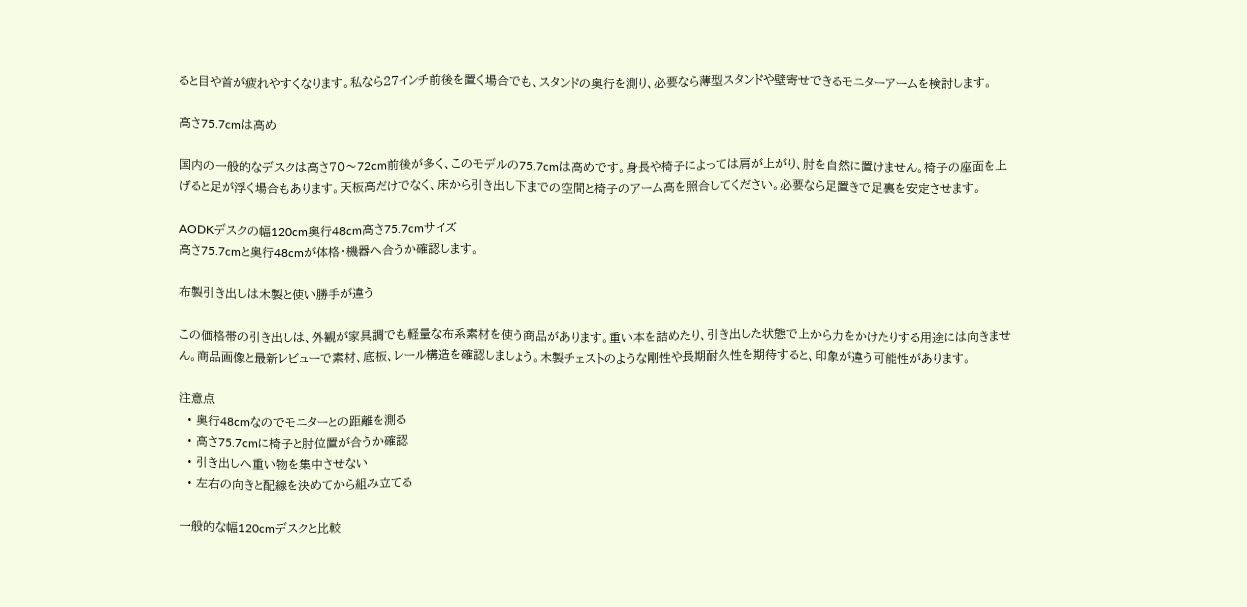ると目や首が疲れやすくなります。私なら27インチ前後を置く場合でも、スタンドの奥行を測り、必要なら薄型スタンドや壁寄せできるモニターアームを検討します。

高さ75.7cmは高め

国内の一般的なデスクは高さ70〜72cm前後が多く、このモデルの75.7cmは高めです。身長や椅子によっては肩が上がり、肘を自然に置けません。椅子の座面を上げると足が浮く場合もあります。天板高だけでなく、床から引き出し下までの空間と椅子のアーム高を照合してください。必要なら足置きで足裏を安定させます。

AODKデスクの幅120cm奥行48cm高さ75.7cmサイズ
高さ75.7cmと奥行48cmが体格・機器へ合うか確認します。

布製引き出しは木製と使い勝手が違う

この価格帯の引き出しは、外観が家具調でも軽量な布系素材を使う商品があります。重い本を詰めたり、引き出した状態で上から力をかけたりする用途には向きません。商品画像と最新レビューで素材、底板、レール構造を確認しましょう。木製チェストのような剛性や長期耐久性を期待すると、印象が違う可能性があります。

注意点
  • 奥行48cmなのでモニターとの距離を測る
  • 高さ75.7cmに椅子と肘位置が合うか確認
  • 引き出しへ重い物を集中させない
  • 左右の向きと配線を決めてから組み立てる

一般的な幅120cmデスクと比較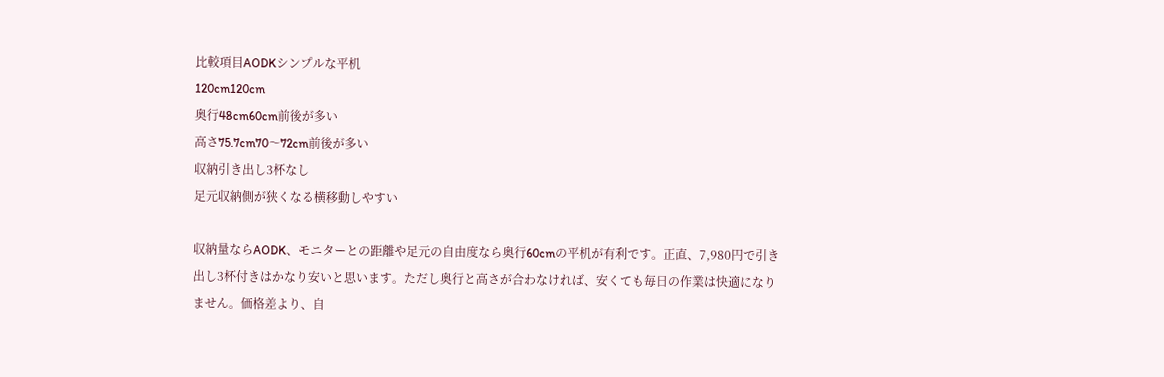比較項目AODKシンプルな平机
120cm120cm
奥行48cm60cm前後が多い
高さ75.7cm70〜72cm前後が多い
収納引き出し3杯なし
足元収納側が狭くなる横移動しやすい

収納量ならAODK、モニターとの距離や足元の自由度なら奥行60cmの平机が有利です。正直、7,980円で引き出し3杯付きはかなり安いと思います。ただし奥行と高さが合わなければ、安くても毎日の作業は快適になりません。価格差より、自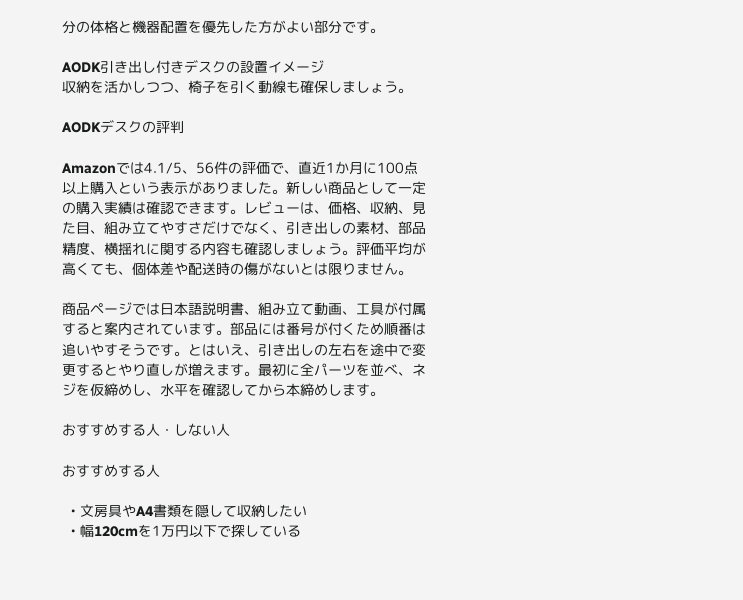分の体格と機器配置を優先した方がよい部分です。

AODK引き出し付きデスクの設置イメージ
収納を活かしつつ、椅子を引く動線も確保しましょう。

AODKデスクの評判

Amazonでは4.1/5、56件の評価で、直近1か月に100点以上購入という表示がありました。新しい商品として一定の購入実績は確認できます。レビューは、価格、収納、見た目、組み立てやすさだけでなく、引き出しの素材、部品精度、横揺れに関する内容も確認しましょう。評価平均が高くても、個体差や配送時の傷がないとは限りません。

商品ページでは日本語説明書、組み立て動画、工具が付属すると案内されています。部品には番号が付くため順番は追いやすそうです。とはいえ、引き出しの左右を途中で変更するとやり直しが増えます。最初に全パーツを並べ、ネジを仮締めし、水平を確認してから本締めします。

おすすめする人・しない人

おすすめする人

  • 文房具やA4書類を隠して収納したい
  • 幅120cmを1万円以下で探している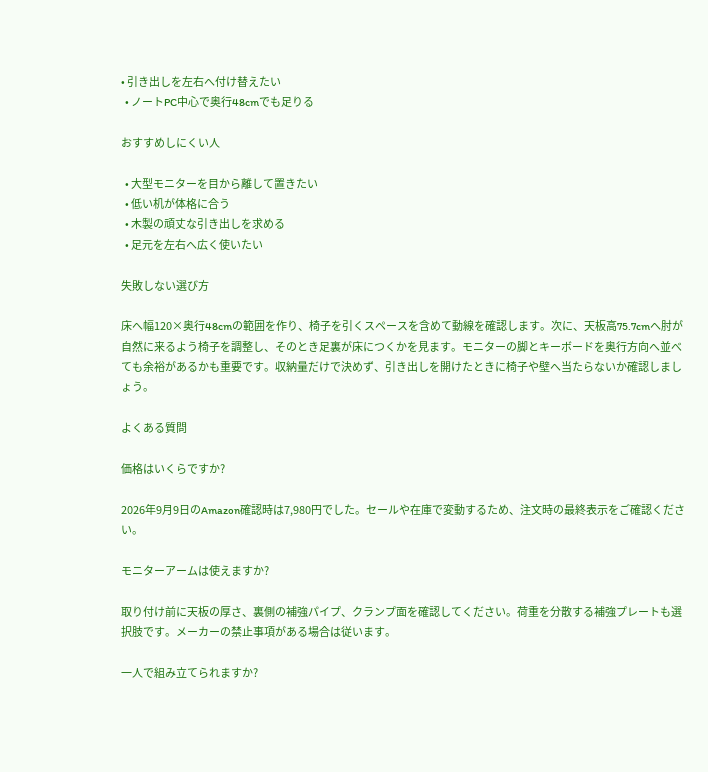• 引き出しを左右へ付け替えたい
  • ノートPC中心で奥行48cmでも足りる

おすすめしにくい人

  • 大型モニターを目から離して置きたい
  • 低い机が体格に合う
  • 木製の頑丈な引き出しを求める
  • 足元を左右へ広く使いたい

失敗しない選び方

床へ幅120×奥行48cmの範囲を作り、椅子を引くスペースを含めて動線を確認します。次に、天板高75.7cmへ肘が自然に来るよう椅子を調整し、そのとき足裏が床につくかを見ます。モニターの脚とキーボードを奥行方向へ並べても余裕があるかも重要です。収納量だけで決めず、引き出しを開けたときに椅子や壁へ当たらないか確認しましょう。

よくある質問

価格はいくらですか?

2026年9月9日のAmazon確認時は7,980円でした。セールや在庫で変動するため、注文時の最終表示をご確認ください。

モニターアームは使えますか?

取り付け前に天板の厚さ、裏側の補強パイプ、クランプ面を確認してください。荷重を分散する補強プレートも選択肢です。メーカーの禁止事項がある場合は従います。

一人で組み立てられますか?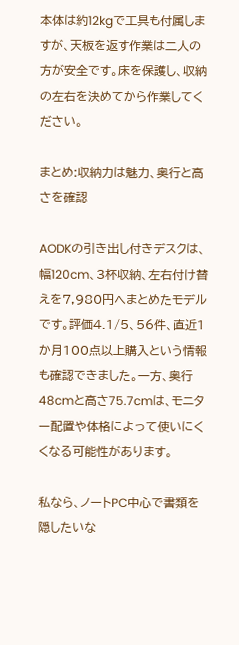本体は約12kgで工具も付属しますが、天板を返す作業は二人の方が安全です。床を保護し、収納の左右を決めてから作業してください。

まとめ:収納力は魅力、奥行と高さを確認

AODKの引き出し付きデスクは、幅120cm、3杯収納、左右付け替えを7,980円へまとめたモデルです。評価4.1/5、56件、直近1か月100点以上購入という情報も確認できました。一方、奥行48cmと高さ75.7cmは、モニター配置や体格によって使いにくくなる可能性があります。

私なら、ノートPC中心で書類を隠したいな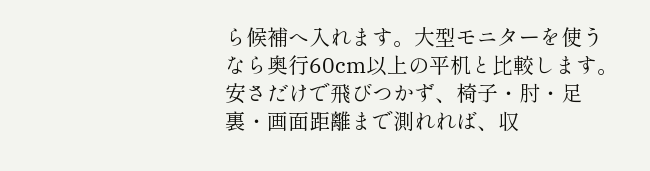ら候補へ入れます。大型モニターを使うなら奥行60cm以上の平机と比較します。安さだけで飛びつかず、椅子・肘・足裏・画面距離まで測れれば、収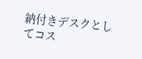納付きデスクとしてコス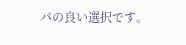パの良い選択です。